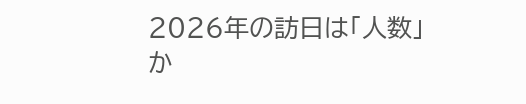2026年の訪日は「人数」か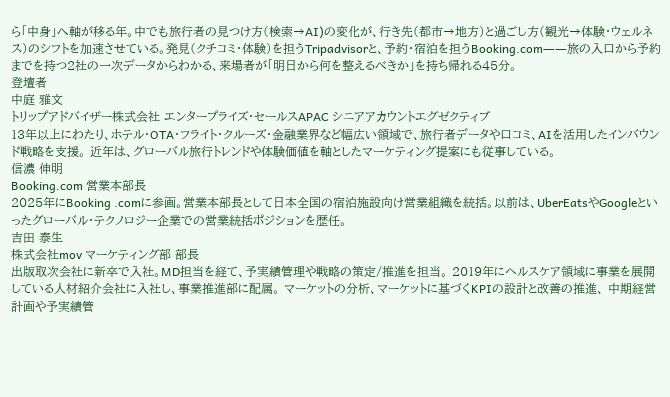ら「中身」へ軸が移る年。中でも旅行者の見つけ方(検索→AI)の変化が、行き先(都市→地方)と過ごし方(観光→体験・ウェルネス)のシフトを加速させている。発見(クチコミ・体験)を担うTripadvisorと、予約・宿泊を担うBooking.com――旅の入口から予約までを持つ2社の一次データからわかる、来場者が「明日から何を整えるべきか」を持ち帰れる45分。
登壇者
中庭 雅文
トリップアドバイザー株式会社 エンタープライズ・セールスAPAC シニアアカウントエグゼクティブ
13年以上にわたり、ホテル・OTA・フライト・クルーズ・金融業界など幅広い領域で、旅行者データや口コミ、AIを活用したインバウンド戦略を支援。 近年は、グローバル旅行トレンドや体験価値を軸としたマーケティング提案にも従事している。
信濃 伸明
Booking.com 営業本部長
2025年にBooking .comに参画。営業本部長として日本全国の宿泊施設向け営業組織を統括。以前は、UberEatsやGoogleといったグローバル・テクノロジー企業での営業統括ポジションを歴任。
吉田 泰生
株式会社mov マーケティング部 部長
出版取次会社に新卒で入社。MD担当を経て、予実績管理や戦略の策定/推進を担当。 2019年にヘルスケア領域に事業を展開している人材紹介会社に入社し、事業推進部に配属。 マーケットの分析、マーケットに基づくKPIの設計と改善の推進、 中期経営計画や予実績管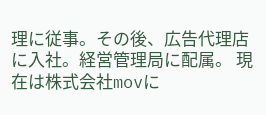理に従事。その後、広告代理店に入社。経営管理局に配属。 現在は株式会社movに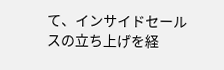て、インサイドセールスの立ち上げを経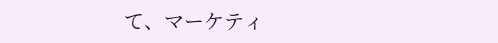て、マーケティ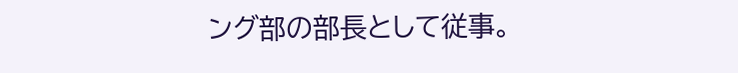ング部の部長として従事。